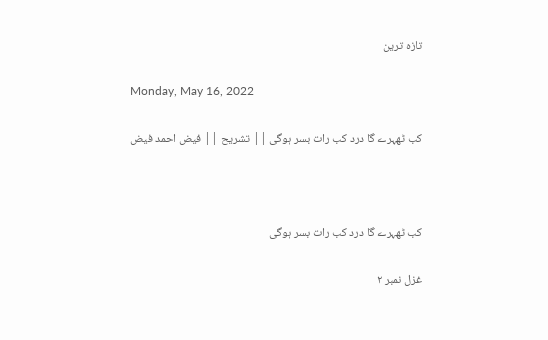تازہ ترین

Monday, May 16, 2022

کب ٹھہرے گا درد کب رات بسر ہوگی || تشریح || فیض احمد فیض



کب ٹھہرے گا درد کب رات بسر ہوگی

غزل نمبر ۲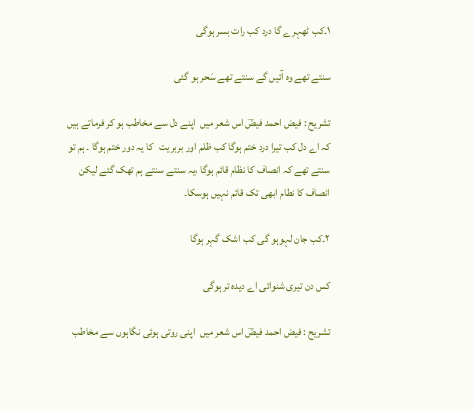۱۔کب ٹھہرے گا درد کب رات بسر ہوگی

سنتے تھے وہ آئیں گے سنتے تھے سَحر ہو گئی

تشریح : فیض احمد فیضؔ اس شعر میں  اپنے دل سے مخاطب ہو کر فرماتے ہیں  کہ اے دل کب تیرا درد ختم ہوگا کب ظلم اور بربریت   کا یہ دور ختم ہوگا ۔ ہم تو سنتے تھے کہ انصاف کا نظام قائم ہوگا ،یہ سنتے سنتے ہم تھک گئے لیکن انصاف کا نطام ابھی تک قائم نہیں ہوسکا۔

۲۔کب جان لہوہو گی کب اشک گہر ہوگا

کس دن تیری شنوائی اے دیدہ تر ہوگی

تشریح : فیض احمد فیضؔ اس شعر میں  اپنی روتی ہوئی نگاہوں سے مخاطب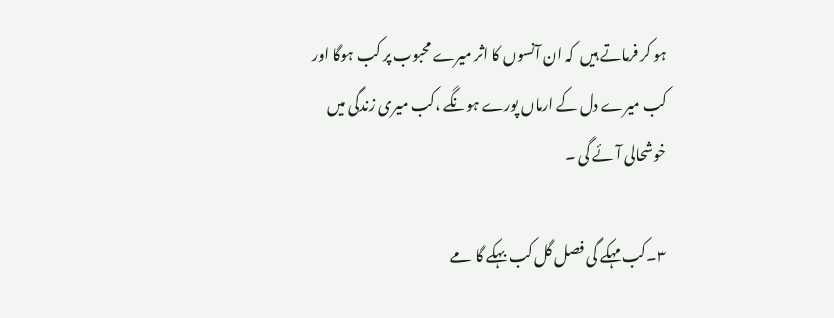ہو کر فرماتے ہیں  کہ ان آنسوں کا اثر میرے محبوب پر کب ہوگا اور کب میرے دل کے ارماں پورے ہونگے ،کب میری زندگی میں خوشحالی آئے گی ۔

۳۔کب مہکے گی فصل گل کب بہکے گا مے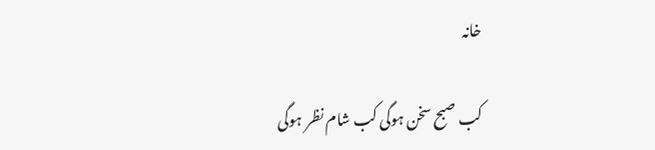خانہ

کب صبح سخن ہوگی کب شام نظر ہوگی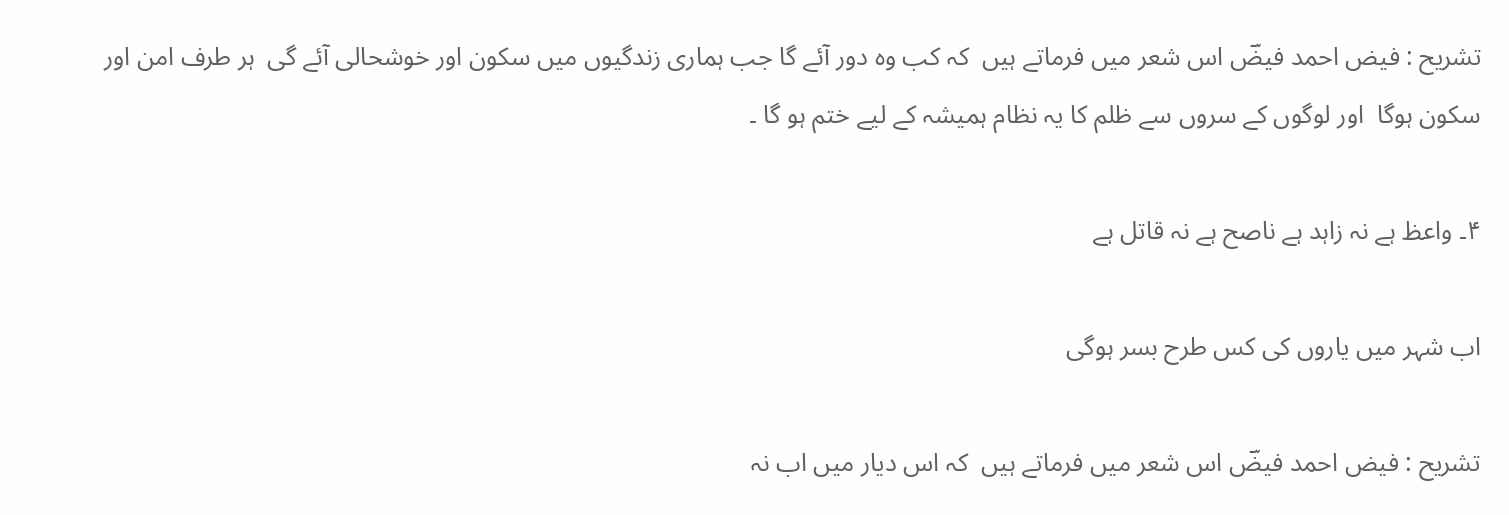تشریح : فیض احمد فیضؔ اس شعر میں فرماتے ہیں  کہ کب وہ دور آئے گا جب ہماری زندگیوں میں سکون اور خوشحالی آئے گی  ہر طرف امن اور سکون ہوگا  اور لوگوں کے سروں سے ظلم کا یہ نظام ہمیشہ کے لیے ختم ہو گا ۔

۴۔ واعظ ہے نہ زاہد ہے ناصح ہے نہ قاتل ہے

اب شہر میں یاروں کی کس طرح بسر ہوگی

تشریح : فیض احمد فیضؔ اس شعر میں فرماتے ہیں  کہ اس دیار میں اب نہ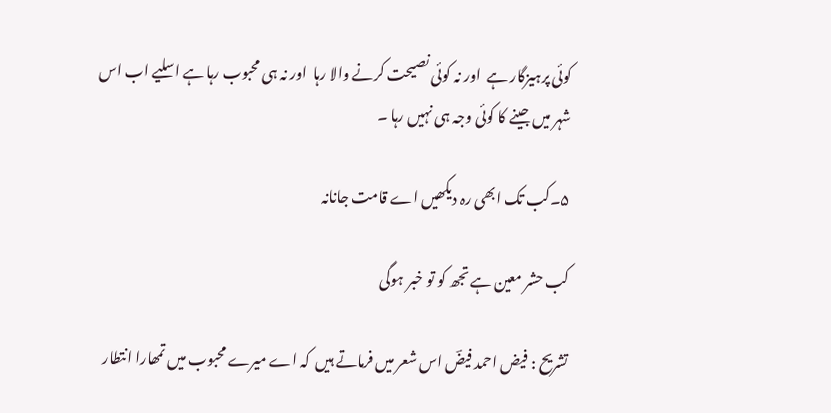کوئی پرہیزگار ہے  اور نہ کوئی نصیحت کرنے والا رہا  اور نہ ہی محبوب رہا ہے اسلیے اب اس شہر میں جینے کا کوئی وجہ ہی نہیں رہا ۔

۵۔کب تک ابھی رہ دیکھیں اے قامت جانانہ

کب حشر معین ہے تجھ کو تو خبر ہوگی

تشریح : فیض احمد فیضؔ اس شعر میں فرماتے ہیں  کہ اے میرے محبوب میں تمھارا انتطار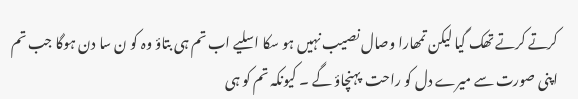کرتے کرتے تھک گیا لیکن تمھارا وصال نصیب نہیں ہو سکا اسلیے اب تم ہی بتاؤ وہ کو ن سا دن ہوگا جب تم اپنی صورت سے میرے دل کو راحت  پہنچاؤ گے ۔ کیونکہ تم کو ہی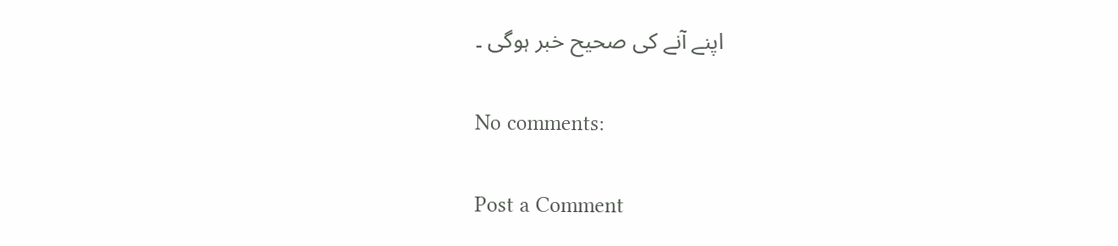اپنے آنے کی صحیح خبر ہوگی ۔

No comments:

Post a Comment